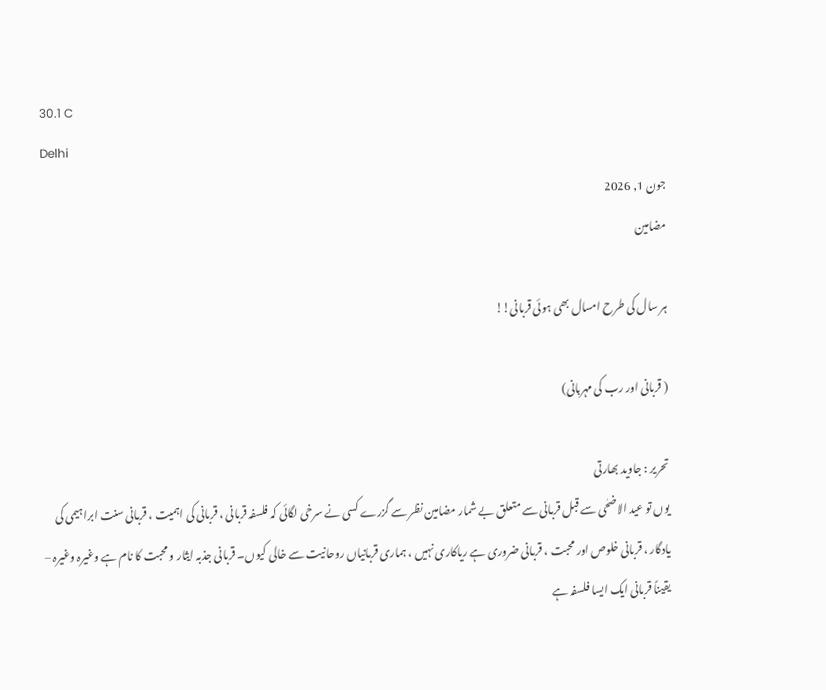30.1 C
Delhi
جون 1, 2026
مضامین

ہر سال کی طرح امسال بھی ہوئی قربانی!!

( قربانی اور رب کی مہربانی)

تحریر : جاوید بھارتی
یوں تو عید الاضحٰی سے قبل قربانی سے متعلق بے شمار مضامین نظر سے گزرے کسی نے سرخی لگائی کہ فلسفہ قربانی ، قربانی کی اہمیت ، قربانی سنت ابراہیمی کی یادگار ، قربانی خلوص اور محبت ، قربانی ضروری ہے ریاکاری نہیں ، ہماری قربانیاں روحانیت سے خالی کیوں۔ قربانی جذبہ ایثار و محبت کا نام ہے وغیرہ وغیرہ –
یقیناً قربانی ایک ایسا فلسفہ ہے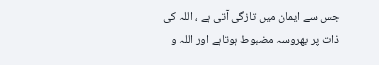جس سے ایمان میں تازگی آتی ہے ، اللہ کی ذات پر بھروسہ مضبوط ہوتاہے اور اللہ و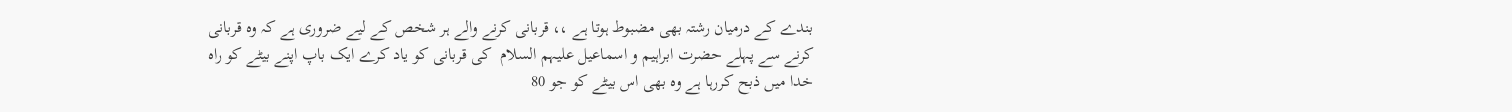بندے کے درمیان رشتہ بھی مضبوط ہوتا ہے ،، قربانی کرنے والے ہر شخص کے لیے ضروری ہے کہ وہ قربانی کرنے سے پہلے حضرت ابراہیم و اسماعیل علیہم السلام  کی قربانی کو یاد کرے ایک باپ اپنے بیٹے کو راہ خدا میں ذبح کررہا ہے وہ بھی اس بیٹے کو جو 80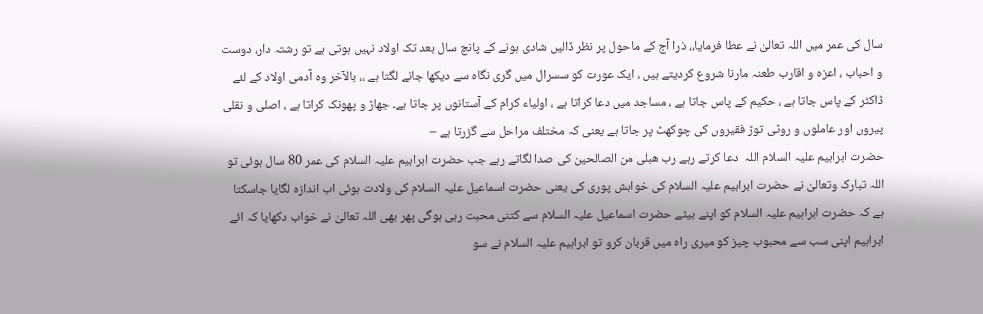سال کی عمر میں اللہ تعالیٰ نے عطا فرمایا،، ذرا آج کے ماحول پر نظر ڈالیں شادی ہونے کے پانچ سال بعد تک اولاد نہیں ہوتی ہے تو رشتہ دار، دوست و احباب ، اعزہ و اقارب طعنہ مارنا شروع کردیتے ہیں ، ایک عورت کو سسرال میں گری نگاہ سے دیکھا جانے لگتا ہے ،، بالآخر وہ آدمی اولاد کے لئے ڈاکٹر کے پاس جاتا ہے ، حکیم کے پاس جاتا ہے ، مساجد میں دعا کراتا ہے ، اولیاء کرام کے آستانوں پر جاتا ہے۔ جھاڑ و پھونک کراتا ہے ، اصلی و نقلی پیروں اور عاملوں و روٹی توڑ فقیروں کی چوکھٹ پر جاتا ہے یعنی کہ مختلف مراحل سے گزرتا ہے –
حضرت ابراہیم علیہ السلام اللہ  دعا کرتے رہے رب ھبلی من الصالحین کی صدا لگاتے رہے جب حضرت ابراہیم علیہ السلام کی عمر 80 سال ہوئی تو اللہ تبارک وتعالیٰ نے حضرت ابراہیم علیہ السلام کی خواہش پوری کی یعنی حضرت اسماعیل علیہ السلام کی ولادت ہوئی اب اندازہ لگایا جاسکتا ہے کہ حضرت ابراہیم علیہ السلام کو اپنے بیٹے حضرت اسماعیل علیہ السلام سے کتنی محبت رہی ہوگی پھر بھی اللہ تعالیٰ نے خواب دکھایا کہ ائے ابراہیم اپنی سب سے محبوب چیز کو میری راہ میں قربان کرو تو ابراہیم علیہ السلام نے سو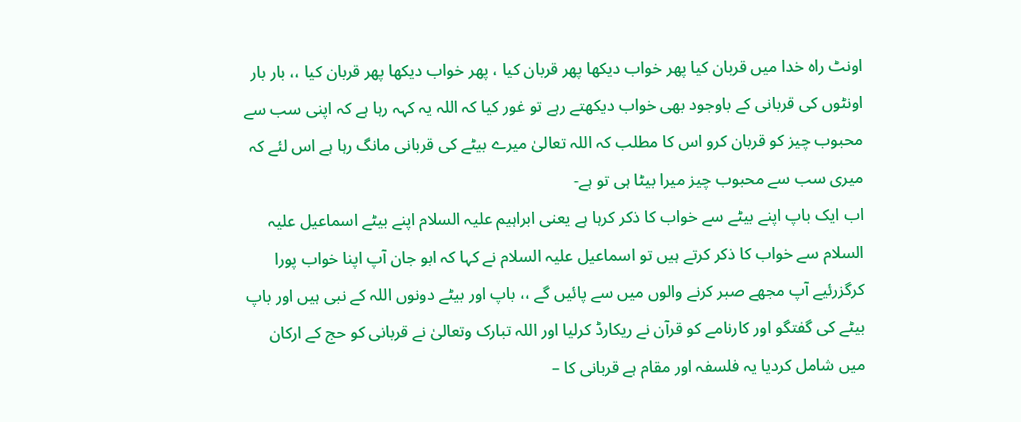اونٹ راہ خدا میں قربان کیا پھر خواب دیکھا پھر قربان کیا ، پھر خواب دیکھا پھر قربان کیا ،، بار بار اونٹوں کی قربانی کے باوجود بھی خواب دیکھتے رہے تو غور کیا کہ اللہ یہ کہہ رہا ہے کہ اپنی سب سے محبوب چیز کو قربان کرو اس کا مطلب کہ اللہ تعالیٰ میرے بیٹے کی قربانی مانگ رہا ہے اس لئے کہ میری سب سے محبوب چیز میرا بیٹا ہی تو ہے-
اب ایک باپ اپنے بیٹے سے خواب کا ذکر کرہا ہے یعنی ابراہیم علیہ السلام اپنے بیٹے اسماعیل علیہ السلام سے خواب کا ذکر کرتے ہیں تو اسماعیل علیہ السلام نے کہا کہ ابو جان آپ اپنا خواب پورا کرگزرئیے آپ مجھے صبر کرنے والوں میں سے پائیں گے ،، باپ اور بیٹے دونوں اللہ کے نبی ہیں اور باپ بیٹے کی گفتگو اور کارنامے کو قرآن نے ریکارڈ کرلیا اور اللہ تبارک وتعالیٰ نے قربانی کو حج کے ارکان میں شامل کردیا یہ فلسفہ اور مقام ہے قربانی کا –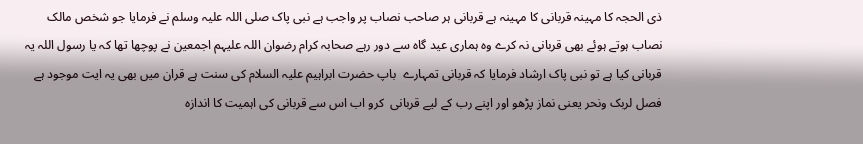ذی الحجہ کا مہینہ قربانی کا مہینہ ہے قربانی ہر صاحب نصاب پر واجب ہے نبی پاک صلی اللہ علیہ وسلم نے فرمایا جو شخص مالک نصاب ہوتے ہوئے بھی قربانی نہ کرے وہ ہماری عید گاہ سے دور رہے صحابہ کرام رضوان اللہ علیہم اجمعین نے پوچھا تھا کہ یا رسول اللہ یہ قربانی کیا ہے تو نبی پاک ارشاد فرمایا کہ قربانی تمہارے  باپ حضرت ابراہیم علیہ السلام کی سنت ہے قران میں بھی یہ ایت موجود ہے فصل لربک ونحر یعنی نماز پڑھو اور اپنے رب کے لیے قربانی  کرو اب اس سے قربانی کی اہمیت کا اندازہ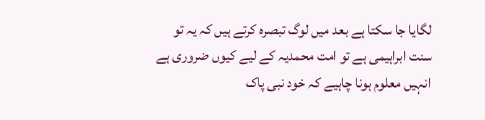لگایا جا سکتا ہے بعد میں لوگ تبصرہ کرتے ہیں کہ یہ تو سنت ابراہیمی ہے تو امت محمدیہ کے لیے کیوں ضروری ہے انہیں معلوم ہونا چاہیے کہ خود نبی پاک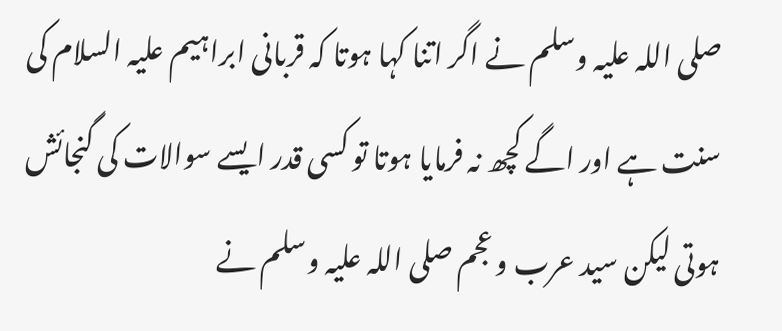صلی اللہ علیہ وسلم نے اگر اتنا کہا ہوتا کہ قربانی ابراہیم علیہ السلام کی سنت ہے اور اگے کچھ نہ فرمایا ہوتا تو کسی قدر ایسے سوالات کی گنجائش ہوتی لیکن سید عرب و عجم صلی اللہ علیہ وسلم نے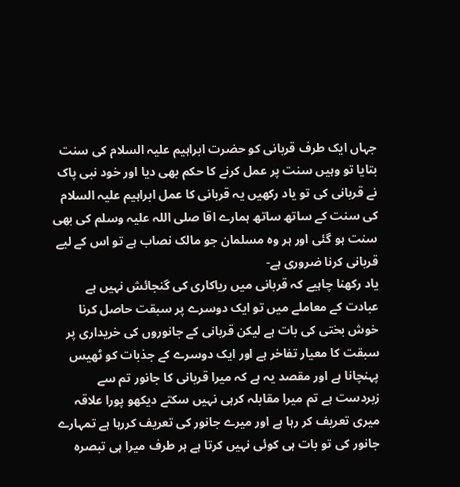جہاں ایک طرف قربانی کو حضرت ابراہیم علیہ السلام کی سنت بتایا تو وہیں سنت پر عمل کرنے کا حکم بھی دیا اور خود نبی پاک نے قربانی کی تو یاد رکھیں یہ قربانی کا عمل ابراہیم علیہ السلام کی سنت کے ساتھ ساتھ ہمارے اقا صلی اللہ علیہ وسلم کی بھی سنت ہو گئی اور ہر وہ مسلمان جو مالک نصاب ہے تو اس کے لیے قربانی کرنا ضروری ہے-
یاد رکھنا چاہیے کہ قربانی میں ریاکاری کی گنجائش نہیں ہے عبادت کے معاملے میں تو ایک دوسرے پر سبقت حاصل کرنا خوش بختی کی بات ہے لیکن قربانی کے جانوروں کی خریداری پر سبقت کا معیار تفاخر ہے اور ایک دوسرے کے جذبات کو ٹھیس پہنچانا ہے اور مقصد یہ ہے کہ میرا قربانی کا جانور تم سے زبردست ہے تم میرا مقابلہ کرہی نہیں سکتے دیکھو پورا علاقہ میری تعریف کر رہا ہے اور میرے جانور کی تعریف کررہا ہے تمہارے جانور کی تو بات ہی کوئی نہیں کرتا ہے ہر طرف میرا ہی تبصرہ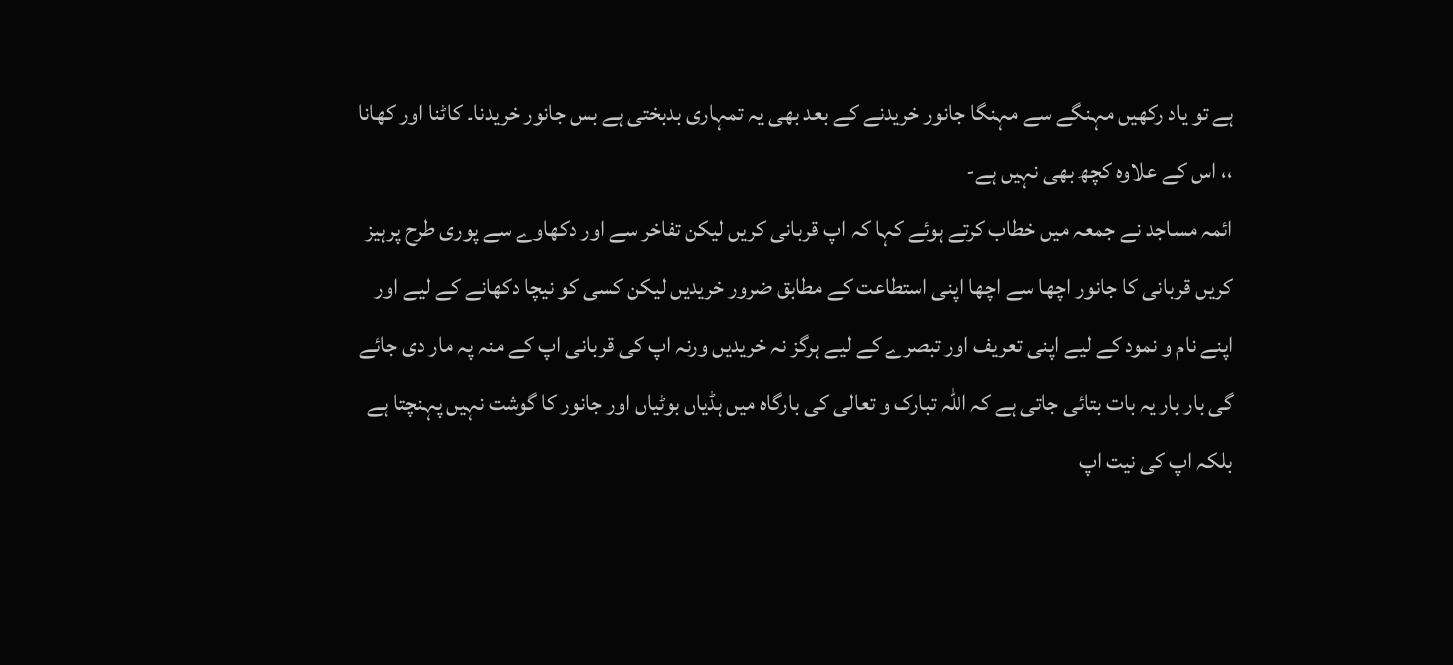ہے تو یاد رکھیں مہنگے سے مہنگا جانور خریدنے کے بعد بھی یہ تمہاری بدبختی ہے بس جانور خریدنا۔ کاٹنا اور کھانا ،، اس کے علاوہ کچھ بھی نہیں ہے-
ائمہ مساجد نے جمعہ میں خطاب کرتے ہوئے کہا کہ اپ قربانی کریں لیکن تفاخر سے اور دکھاوے سے پوری طرح پرہیز کریں قربانی کا جانور اچھا سے اچھا اپنی استطاعت کے مطابق ضرور خریدیں لیکن کسی کو نیچا دکھانے کے لیے اور اپنے نام و نمود کے لیے اپنی تعریف اور تبصرے کے لیے ہرگز نہ خریدیں ورنہ اپ کی قربانی اپ کے منہ پہ مار دی جائے گی بار بار یہ بات بتائی جاتی ہے کہ اللہ تبارک و تعالی کی بارگاہ میں ہڈیاں بوٹیاں اور جانور کا گوشت نہیں پہنچتا ہے بلکہ اپ کی نیت اپ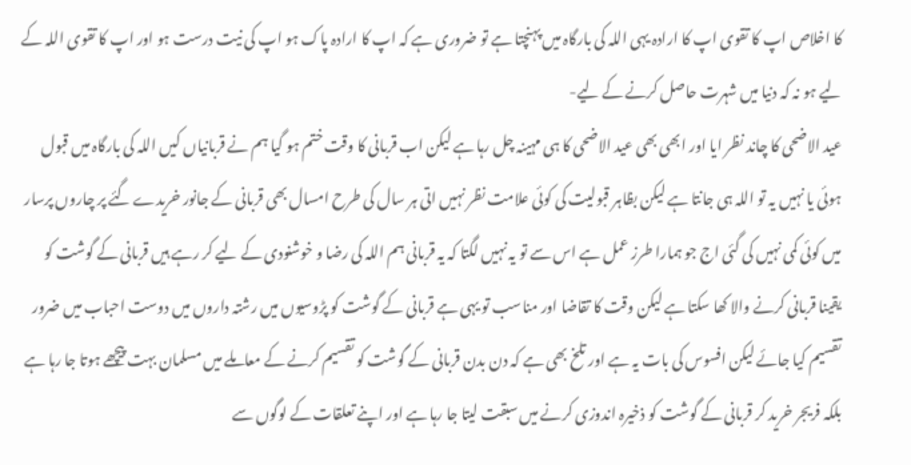کا اخلاص اپ کا تقوی اپ کا ارادہ یہی اللہ کی بارگاہ میں پہنچتا ہے تو ضروری ہے کہ اپ کا ارادہ پاک ہو اپ کی نیت درست ہو اور اپ کا تقوی اللہ کے لیے ہو نہ کہ دنیا میں شہرت حاصل کرنے کے لیے-
عید الاضحی کا چاند نظر ایا اور ابھی بھی عید الاضحی کا ہی مہینہ چل رہا ہے لیکن اب قربانی کا وقت ختم ہو گیا ہم نے قربانیاں کیں اللہ کی بارگاہ میں قبول ہوئی یا نہیں یہ تو اللہ ہی جانتا ہے لیکن بظاہر قبولیت کی کوئی علامت نظر نہیں اتی ہر سال کی طرح امسال بھی قربانی کے جانور خریدے گئے پر چاروں پرسار میں کوئی کمی نہیں کی گئی اج جو ہمارا طرز عمل ہے اس سے تو یہ نہیں لگتا کہ یہ قربانی ہم اللہ کی رضا و خوشنودی کے لیے کر رہے ہیں قربانی کے گوشت کو یقینا قربانی کرنے والا کھا سکتا ہے لیکن وقت کا تقاضا اور مناسب تو یہی ہے قربانی کے گوشت کو پڑوسیوں میں رشتہ داروں میں دوست احباب میں ضرور تقسیم کیا جائے لیکن افسوس کی بات یہ ہے اور تلخ بھی ہے کہ دن بدن قربانی کے گوشت کو تقسیم کرنے کے معاملے میں مسلمان بہت پیچھے ہوتا جا رہا ہے بلکہ فریجر خرید کر قربانی کے گوشت کو ذخیرہ اندوزی کرنے میں سبقت لیتا جا رہا ہے اور اپنے تعلقات کے لوگوں سے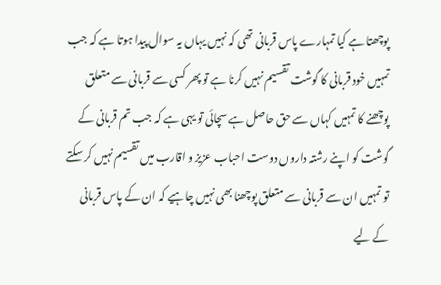پوچھتا ہے کیا تمہارے پاس قربانی تھی کہ نہیں یہاں یہ سوال پیدا ہوتا ہے کہ جب تمہیں خود قربانی کا گوشت تقسیم نہیں کرنا ہے تو پھر کسی سے قربانی سے متعلق پوچھنے کا تمہیں کہاں سے حق حاصل ہے سچائی تو یہی ہے کہ جب تم قربانی کے گوشت کو اپنے رشتہ داروں دوست احباب عزیز و اقارب میں تقسیم نہیں کر سکتے تو تمہیں ان سے قربانی سے متعلق پوچھنا بھی نہیں چاہیے کہ ان کے پاس قربانی کے لیے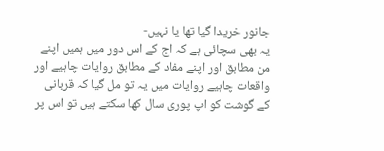جانور خریدا گیا تھا یا نہیں-
یہ بھی سچائی ہے کہ اج کے اس دور میں ہمیں اپنے من مطابق اور اپنے مفاد کے مطابق روایات چاہیے اور واقعات چاہیے روایات میں یہ تو مل گیا کہ قربانی کے گوشت کو اپ پوری سال کھا سکتے ہیں تو اس پر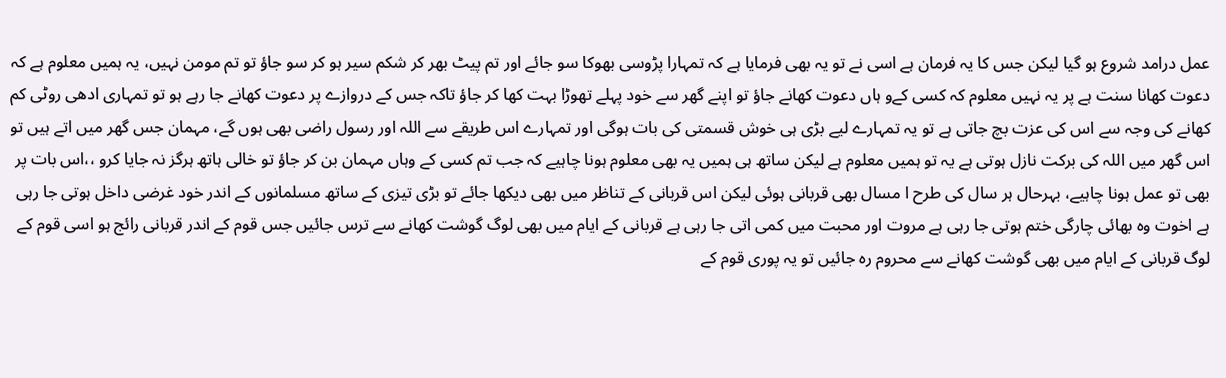عمل درامد شروع ہو گیا لیکن جس کا یہ فرمان ہے اسی نے تو یہ بھی فرمایا ہے کہ تمہارا پڑوسی بھوکا سو جائے اور تم پیٹ بھر کر شکم سیر ہو کر سو جاؤ تو تم مومن نہیں، یہ ہمیں معلوم ہے کہ دعوت کھانا سنت ہے پر یہ نہیں معلوم کہ کسی کےو ہاں دعوت کھانے جاؤ تو اپنے گھر سے خود پہلے تھوڑا بہت کھا کر جاؤ تاکہ جس کے دروازے پر دعوت کھانے جا رہے ہو تو تمہاری ادھی روٹی کم کھانے کی وجہ سے اس کی عزت بچ جاتی ہے تو یہ تمہارے لیے بڑی ہی خوش قسمتی کی بات ہوگی اور تمہارے اس طریقے سے اللہ اور رسول راضی بھی ہوں گے، مہمان جس گھر میں اتے ہیں تو اس گھر میں اللہ کی برکت نازل ہوتی ہے یہ تو ہمیں معلوم ہے لیکن ساتھ ہی ہمیں یہ بھی معلوم ہونا چاہیے کہ جب تم کسی کے وہاں مہمان بن کر جاؤ تو خالی ہاتھ ہرگز نہ جایا کرو ،،اس بات پر بھی تو عمل ہونا چاہیے، بہرحال ہر سال کی طرح ا مسال بھی قربانی ہوئی لیکن اس قربانی کے تناظر میں بھی دیکھا جائے تو بڑی تیزی کے ساتھ مسلمانوں کے اندر خود غرضی داخل ہوتی جا رہی ہے اخوت وہ بھائی چارگی ختم ہوتی جا رہی ہے مروت اور محبت میں کمی اتی جا رہی ہے قربانی کے ایام میں بھی لوگ گوشت کھانے سے ترس جائیں جس قوم کے اندر قربانی رائج ہو اسی قوم کے لوگ قربانی کے ایام میں بھی گوشت کھانے سے محروم رہ جائیں تو یہ پوری قوم کے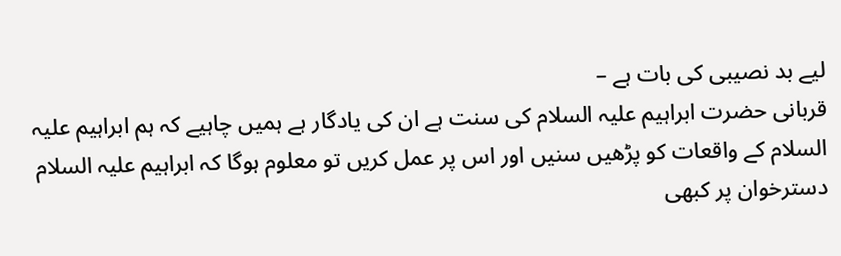لیے بد نصیبی کی بات ہے –
قربانی حضرت ابراہیم علیہ السلام کی سنت ہے ان کی یادگار ہے ہمیں چاہیے کہ ہم ابراہیم علیہ السلام کے واقعات کو پڑھیں سنیں اور اس پر عمل کریں تو معلوم ہوگا کہ ابراہیم علیہ السلام دسترخوان پر کبھی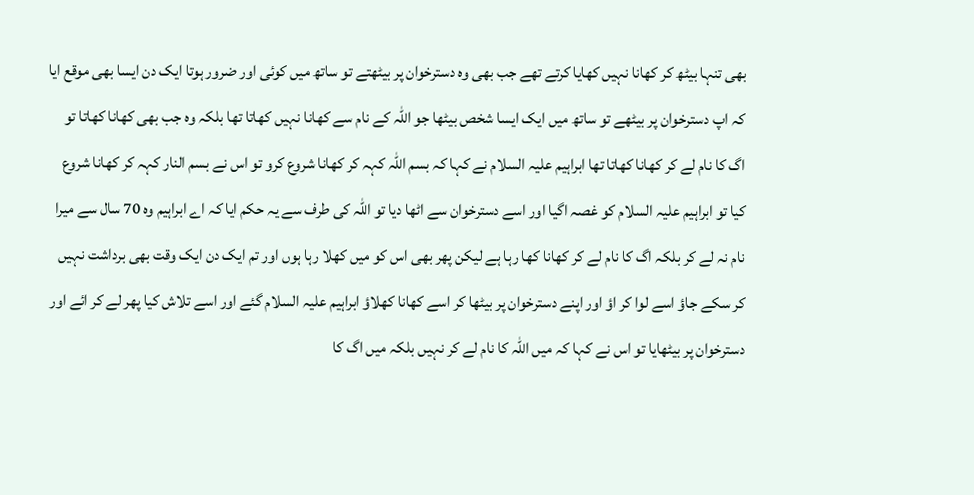بھی تنہا بیٹھ کر کھانا نہیں کھایا کرتے تھے جب بھی وہ دسترخوان پر بیٹھتے تو ساتھ میں کوئی اور ضرور ہوتا ایک دن ایسا بھی موقع ایا کہ اپ دسترخوان پر بیٹھے تو ساتھ میں ایک ایسا شخص بیٹھا جو اللہ کے نام سے کھانا نہیں کھاتا تھا بلکہ وہ جب بھی کھانا کھاتا تو اگ کا نام لے کر کھانا کھاتا تھا ابراہیم علیہ السلام نے کہا کہ بسم اللہ کہہ کر کھانا شروع کرو تو اس نے بسم النار کہہ کر کھانا شروع کیا تو ابراہیم علیہ السلام کو غصہ اگیا اور اسے دسترخوان سے اٹھا دیا تو اللہ کی طرف سے یہ حکم ایا کہ اے ابراہیم وہ 70 سال سے میرا نام نہ لے کر بلکہ اگ کا نام لے کر کھانا کھا رہا ہے لیکن پھر بھی اس کو میں کھلا رہا ہوں اور تم ایک دن ایک وقت بھی برداشت نہیں کر سکے جاؤ اسے لوا کر اؤ اور اپنے دسترخوان پر بیٹھا کر اسے کھانا کھلاؤ ابراہیم علیہ السلام گئے اور اسے تلاش کیا پھر لے کر ائے اور دسترخوان پر بیٹھایا تو اس نے کہا کہ میں اللہ کا نام لے کر نہیں بلکہ میں اگ کا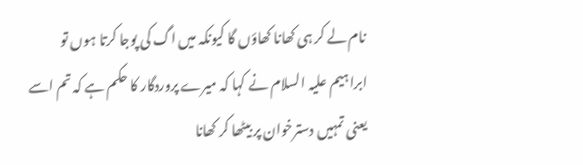نام لے کر ہی کھانا کھاؤں گا کیونکہ میں اگ کی پوجا کرتا ہوں تو ابراہیم علیہ السلام نے کہا کہ میرے پروردگار کا حکم ہے کہ تم اسے یعنی تمہیں دسترخوان پر بیٹھا کر کھانا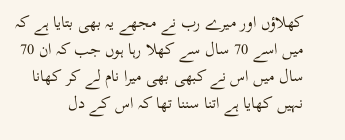کھلاؤں اور میرے رب نے مجھے یہ بھی بتایا ہے کہ میں اسے 70 سال سے کھلا رہا ہوں جب کہ ان 70 سال میں اس نے کبھی بھی میرا نام لے کر کھانا نہیں کھایا ہے اتنا سننا تھا کہ اس کے دل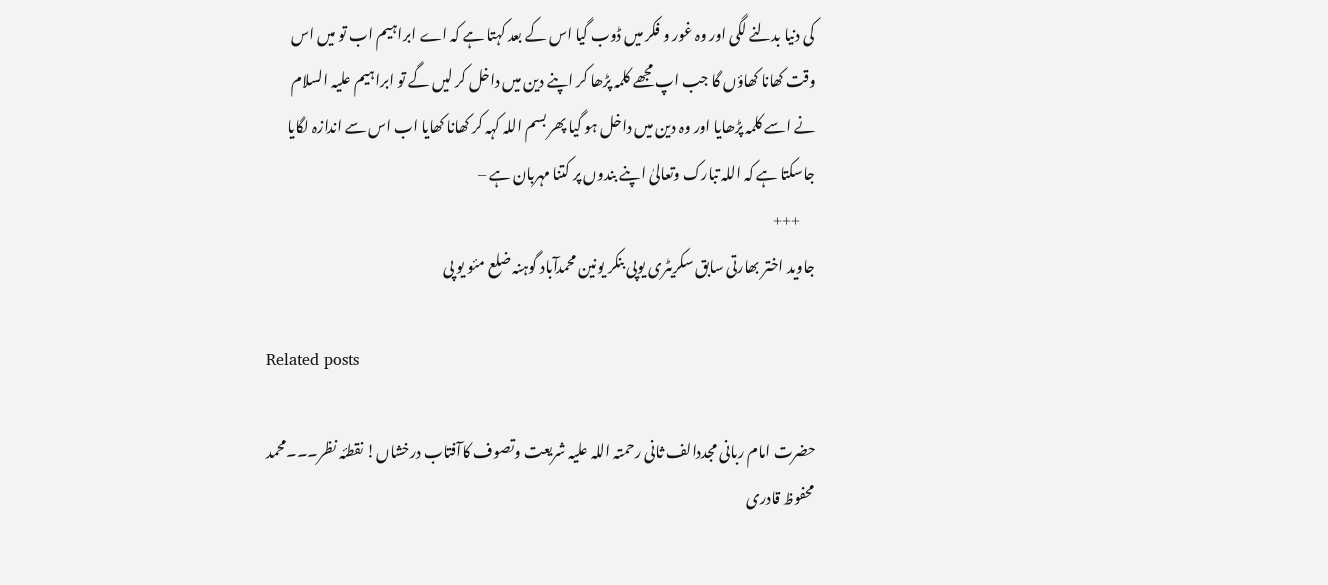کی دنیا بدلنے لگی اور وہ غور و فکر میں ڈوب گیا اس کے بعد کہتا ہے کہ اے ابراہیم اب تو میں اس وقت کھانا کھاؤں گا جب اپ مجھے کلمہ پڑھا کر اپنے دین میں داخل کر لیں گے تو ابراہیم علیہ السلام نے اسے کلمہ پڑھایا اور وہ دین میں داخل ہو گیا پھر بسم اللہ کہہ کر کھانا کھایا اب اس سے اندازہ لگایا جاسکتا ہے کہ اللہ تبارک وتعالیٰ اپنے بندوں پر کتنا مہربان ہے –
     +++
جاوید اختر بھارتی سابق سکریٹری یوپی بنکر یونین محمدآباد گوہنہ ضلع مئو یو پی

Related posts

حضرت امام ربانی مجددالف ثانی رحمتہ اللہ علیہ شریعت وتصوف کاآفتاب درخشاں! نقطئہ نظر۔۔۔محمد محفوظ قادری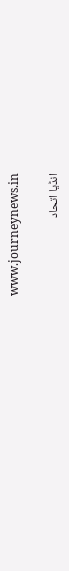www.journeynews.in

انڈیا اتحاد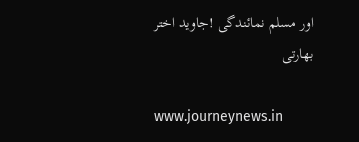اور مسلم نمائندگی !جاوید اختر بھارتی

www.journeynews.in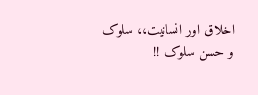اخلاق اور انسانیت،، سلوک و حسن سلوک !!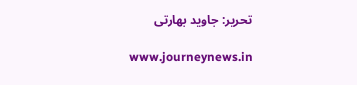تحریر: جاوید بھارتی

www.journeynews.in